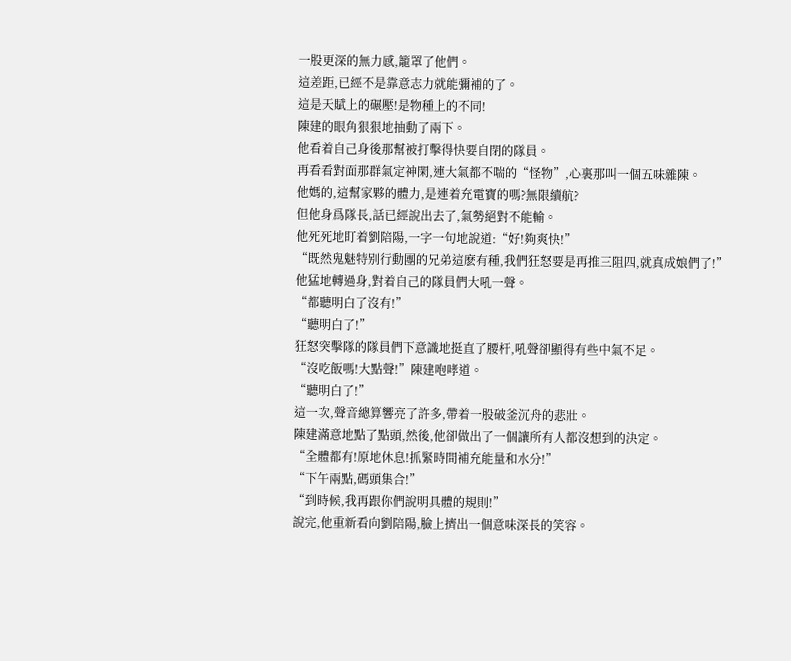一股更深的無力感,籠罩了他們。
這差距,已經不是靠意志力就能彌補的了。
這是天賦上的碾壓!是物種上的不同!
陳建的眼角狠狠地抽動了兩下。
他看着自己身後那幫被打擊得快要自閉的隊員。
再看看對面那群氣定神閑,連大氣都不喘的“怪物”,心裏那叫一個五味雜陳。
他媽的,這幫家夥的體力,是連着充電寶的嗎?無限續航?
但他身爲隊長,話已經說出去了,氣勢絕對不能輸。
他死死地盯着劉陪陽,一字一句地說道:“好!夠爽快!”
“既然鬼魅特别行動團的兄弟這麽有種,我們狂怒要是再推三阻四,就真成娘們了!”
他猛地轉過身,對着自己的隊員們大吼一聲。
“都聽明白了沒有!”
“聽明白了!”
狂怒突擊隊的隊員們下意識地挺直了腰杆,吼聲卻顯得有些中氣不足。
“沒吃飯嗎!大點聲!”陳建咆哮道。
“聽明白了!”
這一次,聲音總算響亮了許多,帶着一股破釜沉舟的悲壯。
陳建滿意地點了點頭,然後,他卻做出了一個讓所有人都沒想到的決定。
“全體都有!原地休息!抓緊時間補充能量和水分!”
“下午兩點,碼頭集合!”
“到時候,我再跟你們說明具體的規則!”
說完,他重新看向劉陪陽,臉上擠出一個意味深長的笑容。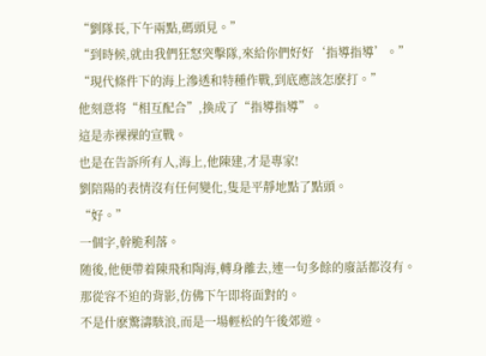“劉隊長,下午兩點,碼頭見。”
“到時候,就由我們狂怒突擊隊,來給你們好好‘指導指導’。”
“現代條件下的海上滲透和特種作戰,到底應該怎麽打。”
他刻意将“相互配合”,換成了“指導指導”。
這是赤裸裸的宣戰。
也是在告訴所有人,海上,他陳建,才是專家!
劉陪陽的表情沒有任何變化,隻是平靜地點了點頭。
“好。”
一個字,幹脆利落。
随後,他便帶着陳飛和陶海,轉身離去,連一句多餘的廢話都沒有。
那從容不迫的背影,仿佛下午即将面對的。
不是什麽驚濤駭浪,而是一場輕松的午後郊遊。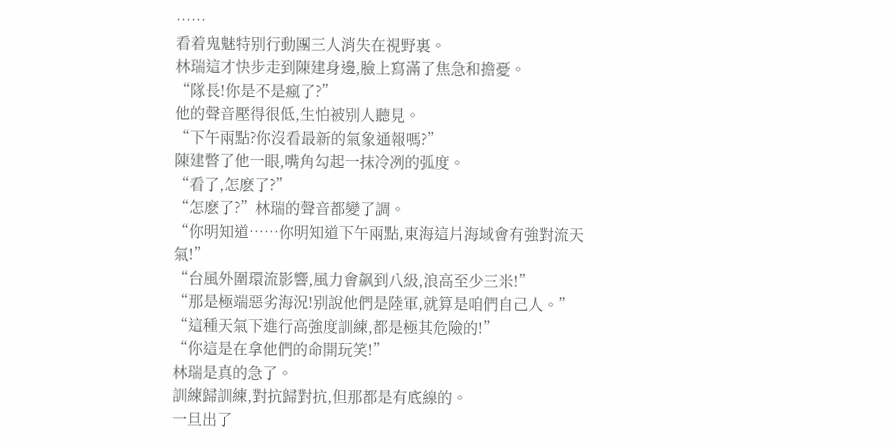……
看着鬼魅特别行動團三人消失在視野裏。
林瑞這才快步走到陳建身邊,臉上寫滿了焦急和擔憂。
“隊長!你是不是瘋了?”
他的聲音壓得很低,生怕被别人聽見。
“下午兩點?你沒看最新的氣象通報嗎?”
陳建瞥了他一眼,嘴角勾起一抹冷冽的弧度。
“看了,怎麽了?”
“怎麽了?”林瑞的聲音都變了調。
“你明知道……你明知道下午兩點,東海這片海域會有強對流天氣!”
“台風外圍環流影響,風力會飙到八級,浪高至少三米!”
“那是極端惡劣海況!别說他們是陸軍,就算是咱們自己人。”
“這種天氣下進行高強度訓練,都是極其危險的!”
“你這是在拿他們的命開玩笑!”
林瑞是真的急了。
訓練歸訓練,對抗歸對抗,但那都是有底線的。
一旦出了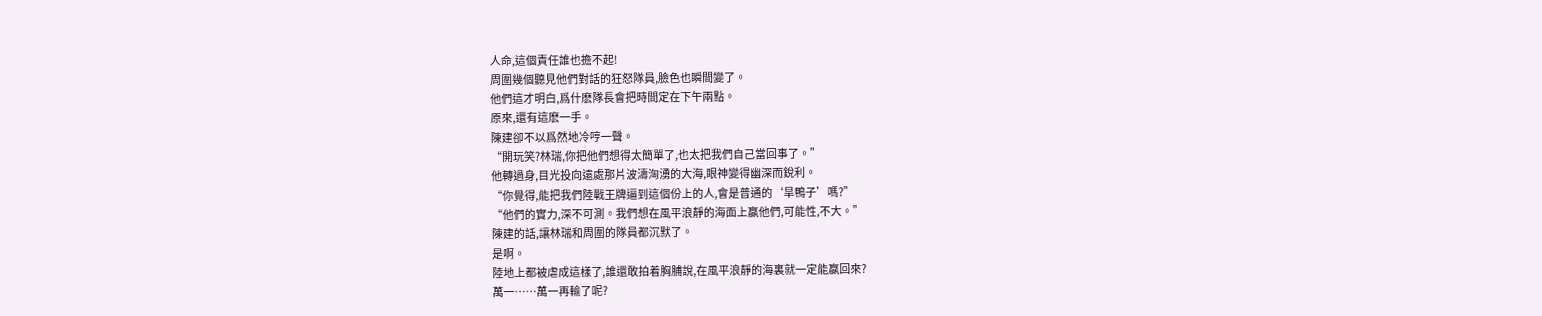人命,這個責任誰也擔不起!
周圍幾個聽見他們對話的狂怒隊員,臉色也瞬間變了。
他們這才明白,爲什麽隊長會把時間定在下午兩點。
原來,還有這麽一手。
陳建卻不以爲然地冷哼一聲。
“開玩笑?林瑞,你把他們想得太簡單了,也太把我們自己當回事了。”
他轉過身,目光投向遠處那片波濤洶湧的大海,眼神變得幽深而銳利。
“你覺得,能把我們陸戰王牌逼到這個份上的人,會是普通的‘旱鴨子’嗎?”
“他們的實力,深不可測。我們想在風平浪靜的海面上赢他們,可能性,不大。”
陳建的話,讓林瑞和周圍的隊員都沉默了。
是啊。
陸地上都被虐成這樣了,誰還敢拍着胸脯說,在風平浪靜的海裏就一定能赢回來?
萬一……萬一再輸了呢?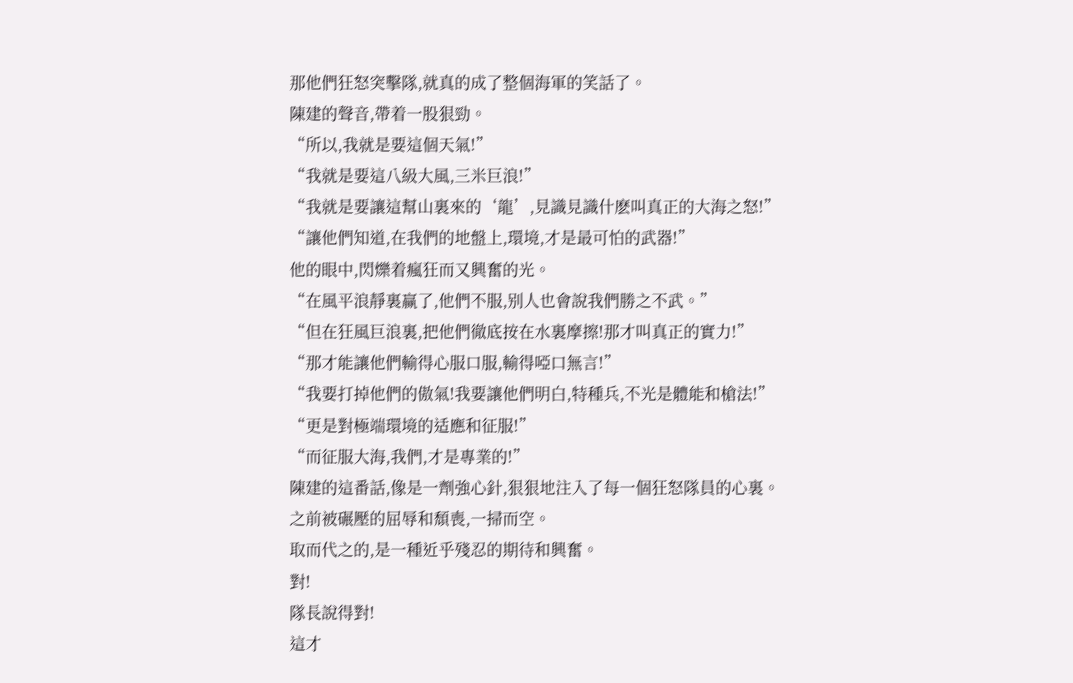那他們狂怒突擊隊,就真的成了整個海軍的笑話了。
陳建的聲音,帶着一股狠勁。
“所以,我就是要這個天氣!”
“我就是要這八級大風,三米巨浪!”
“我就是要讓這幫山裏來的‘龍’,見識見識什麽叫真正的大海之怒!”
“讓他們知道,在我們的地盤上,環境,才是最可怕的武器!”
他的眼中,閃爍着瘋狂而又興奮的光。
“在風平浪靜裏赢了,他們不服,别人也會說我們勝之不武。”
“但在狂風巨浪裏,把他們徹底按在水裏摩擦!那才叫真正的實力!”
“那才能讓他們輸得心服口服,輸得啞口無言!”
“我要打掉他們的傲氣!我要讓他們明白,特種兵,不光是體能和槍法!”
“更是對極端環境的适應和征服!”
“而征服大海,我們,才是專業的!”
陳建的這番話,像是一劑強心針,狠狠地注入了每一個狂怒隊員的心裏。
之前被碾壓的屈辱和頹喪,一掃而空。
取而代之的,是一種近乎殘忍的期待和興奮。
對!
隊長說得對!
這才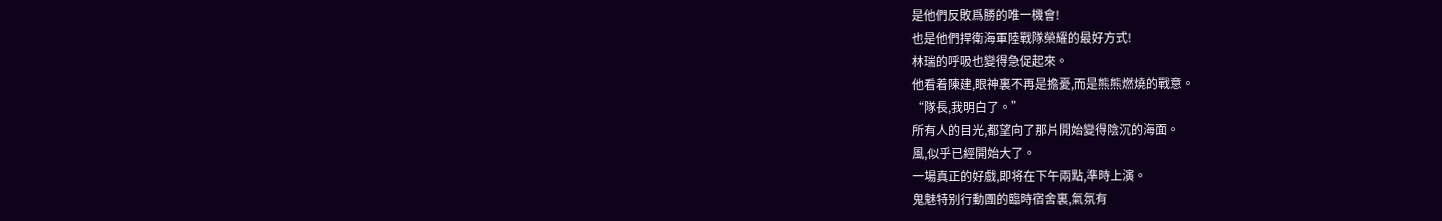是他們反敗爲勝的唯一機會!
也是他們捍衛海軍陸戰隊榮耀的最好方式!
林瑞的呼吸也變得急促起來。
他看着陳建,眼神裏不再是擔憂,而是熊熊燃燒的戰意。
“隊長,我明白了。”
所有人的目光,都望向了那片開始變得陰沉的海面。
風,似乎已經開始大了。
一場真正的好戲,即将在下午兩點,準時上演。
鬼魅特别行動團的臨時宿舍裏,氣氛有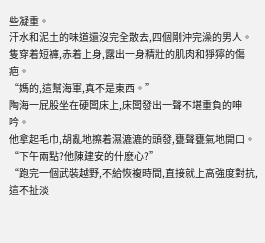些凝重。
汗水和泥土的味道還沒完全散去,四個剛沖完澡的男人。
隻穿着短褲,赤着上身,露出一身精壯的肌肉和猙獰的傷疤。
“媽的,這幫海軍,真不是東西。”
陶海一屁股坐在硬闆床上,床闆發出一聲不堪重負的呻吟。
他拿起毛巾,胡亂地擦着濕漉漉的頭發,甕聲甕氣地開口。
“下午兩點?他陳建安的什麽心?”
“跑完一個武裝越野,不給恢複時間,直接就上高強度對抗,這不扯淡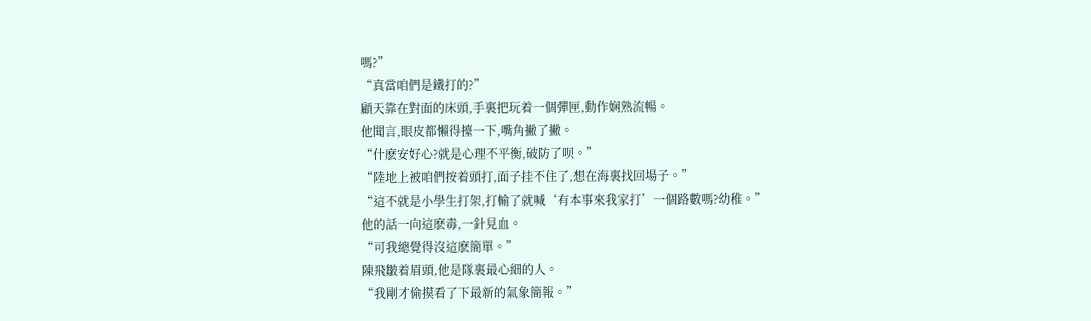嗎?”
“真當咱們是鐵打的?”
顧天靠在對面的床頭,手裏把玩着一個彈匣,動作娴熟流暢。
他聞言,眼皮都懶得擡一下,嘴角撇了撇。
“什麽安好心?就是心理不平衡,破防了呗。”
“陸地上被咱們按着頭打,面子挂不住了,想在海裏找回場子。”
“這不就是小學生打架,打輸了就喊‘有本事來我家打’一個路數嗎?幼稚。”
他的話一向這麽毒,一針見血。
“可我總覺得沒這麽簡單。”
陳飛皺着眉頭,他是隊裏最心細的人。
“我剛才偷摸看了下最新的氣象簡報。”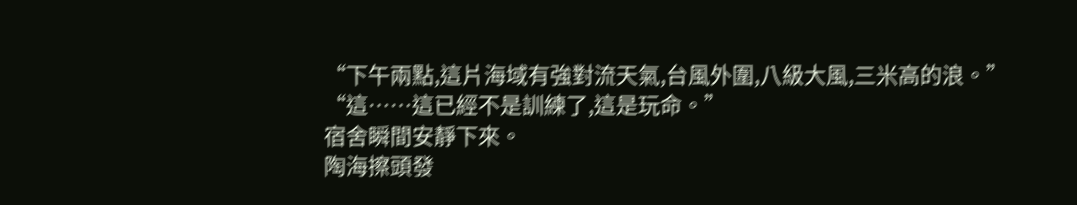“下午兩點,這片海域有強對流天氣,台風外圍,八級大風,三米高的浪。”
“這……這已經不是訓練了,這是玩命。”
宿舍瞬間安靜下來。
陶海擦頭發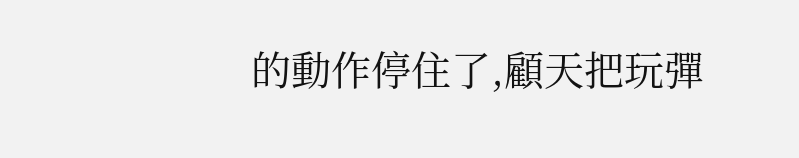的動作停住了,顧天把玩彈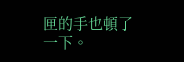匣的手也頓了一下。